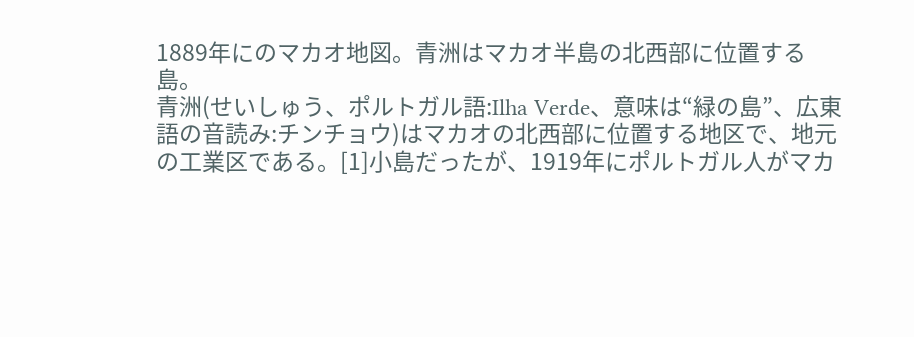1889年にのマカオ地図。青洲はマカオ半島の北西部に位置する島。
青洲(せいしゅう、ポルトガル語:Ilha Verde、意味は“緑の島”、広東語の音読み:チンチョウ)はマカオの北西部に位置する地区で、地元の工業区である。[1]小島だったが、1919年にポルトガル人がマカ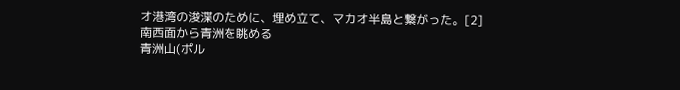オ港湾の浚渫のために、埋め立て、マカオ半島と繋がった。[2]
南西面から青洲を眺める
青洲山(ポル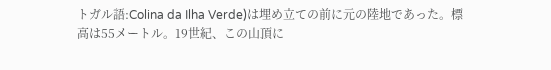トガル語:Colina da Ilha Verde)は埋め立ての前に元の陸地であった。標高は55メートル。19世紀、この山頂に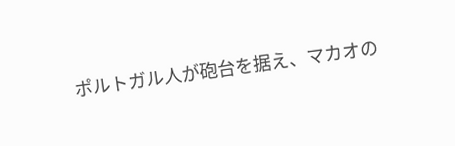ポルトガル人が砲台を据え、マカオの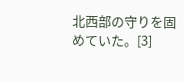北西部の守りを固めていた。[3]